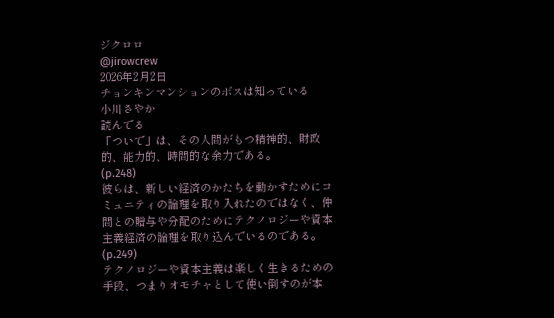ジクロロ
@jirowcrew
2026年2月2日
チョンキンマンションのボスは知っている
小川さやか
読んでる
「ついで」は、その人間がもつ精神的、財政的、能力的、時間的な余力である。
(p.248)
彼らは、新しい経済のかたちを動かすためにコミュニティの論理を取り入れたのではなく、仲間との贈与や分配のためにテクノロジーや資本主義経済の論理を取り込んでいるのである。
(p.249)
テクノロジーや資本主義は楽しく生きるための手段、つまりオモチャとして使い倒すのが本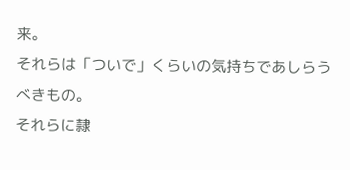来。
それらは「ついで」くらいの気持ちであしらうべきもの。
それらに隷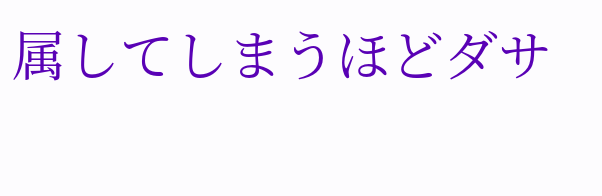属してしまうほどダサ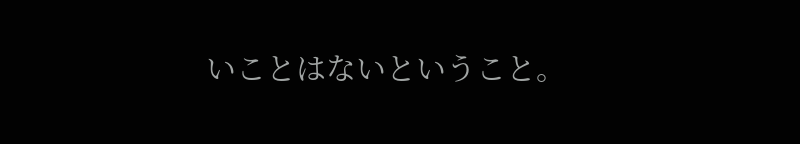いことはないということ。